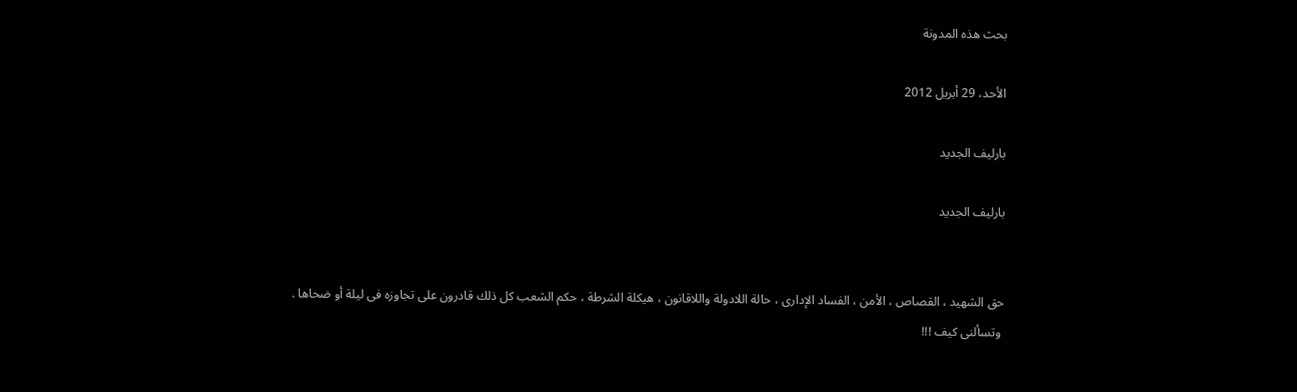بحث هذه المدونة

الأحد، 29 أبريل 2012

بارليف الجديد

بارليف الجديد


حق الشهيد ، القصاص ، الأمن ، الفساد الإدارى ، حالة اللادولة واللاقانون ، هيكلة الشرطة ، حكم الشعب كل ذلك قادرون على تجاوزه فى ليلة أو ضحاها .
 وتسألنى كيف !!!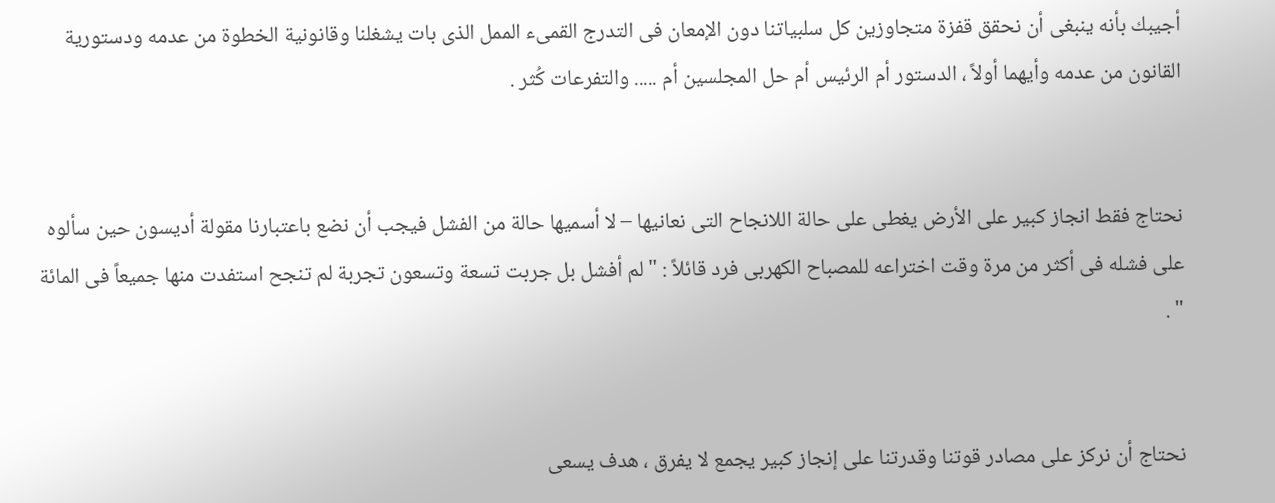أجيبك بأنه ينبغى أن نحقق قفزة متجاوزين كل سلبياتنا دون الإمعان فى التدرج القمىء الممل الذى بات يشغلنا وقانونية الخطوة من عدمه ودستورية القانون من عدمه وأيهما أولاً ، الدستور أم الرئيس أم حل المجلسين أم ..... والتفرعات كُثر .


نحتاج فقط انجاز كبير على الأرض يغطى على حالة اللانجاح التى نعانيها – لا أسميها حالة من الفشل فيجب أن نضع باعتبارنا مقولة أديسون حين سألوه على فشله فى أكثر من مرة وقت اختراعه للمصباح الكهربى فرد قائلاً : " لم أفشل بل جربت تسعة وتسعون تجربة لم تنجح استفدت منها جميعاً فى المائة " .


نحتاج أن نركز على مصادر قوتنا وقدرتنا على إنجاز كبير يجمع لا يفرق ، هدف يسعى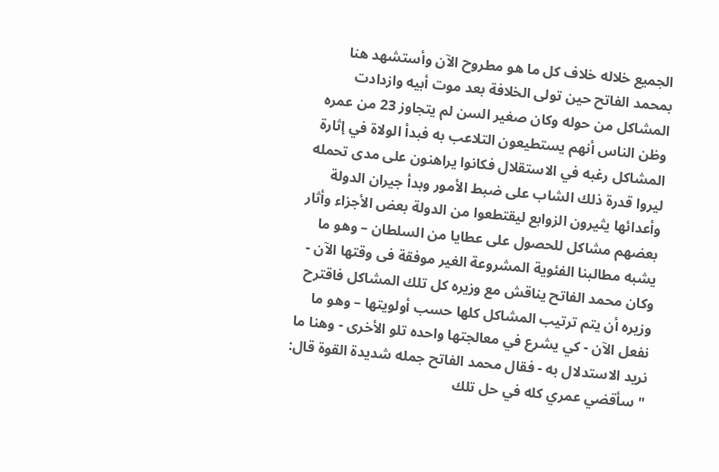الجميع خلاله خلاف كل ما هو مطروح الآن وأستشهد هنا بمحمد الفاتح حين تولى الخلافة بعد موت أبيه وازدادت المشاكل من حوله وكان صغير السن لم يتجاوز 23 من عمره وظن الناس أنهم يستطيعون التلاعب به فبدأ الولاة في إثارة المشاكل رغبه في الاستقلال فكانوا يراهنون على مدى تحمله ليروا قدرة ذلك الشاب على ضبط الأمور وبدأ جيران الدولة وأعدائها يثيرون الزوابع ليقتطعوا من الدولة بعض الأجزاء وأثار بعضهم مشاكل للحصول على عطايا من السلطان – وهو ما يشبه مطالبنا الفئوية المشروعة الغير موفقة فى وقتها الآن - وكان محمد الفاتح يناقش مع وزيره كل تلك المشاكل فاقترح وزيره أن يتم ترتيب المشاكل كلها حسب أولويتها – وهو ما نفعل الآن - كي يشرع في معالجتها واحده تلو الأخرى - وهنا ما نريد الاستدلال به - فقال محمد الفاتح جمله شديدة القوة قال: " سأقضي عمري كله في حل تلك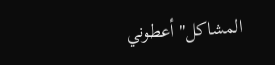المشاكل" أعطوني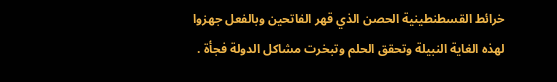خرائط القسطنطينية الحصن الذي قهر الفاتحين وبالفعل جهزوا لهذه الغاية النبيلة وتحقق الحلم وتبخرت مشاكل الدولة فجأة .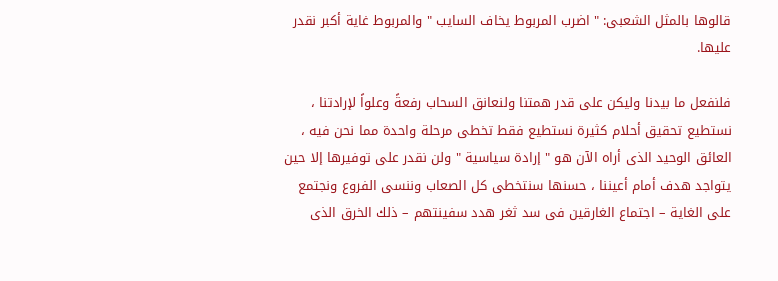قالوها بالمثل الشعبى: " اضرب المربوط يخاف السايب " والمربوط غاية أكبر نقدر عليها.

فلنفعل ما بيدنا وليكن على قدر همتنا ولنعانق السحاب رفعةً وعلواً لإرادتنا ، نستطيع تحقيق أحلام كثيرة نستطيع فقط تخطى مرحلة واحدة مما نحن فيه ، العائق الوحيد الذى أراه الآن هو " إرادة سياسية " ولن نقدر على توفيرها إلا حين يتواجد هدف أمام أعيننا ، حسنها سنتخطى كل الصعاب وننسى الفروع ونجتمع على الغاية – اجتماع الغارقين فى سد ثغر هدد سفينتهم – ذلك الخرق الذى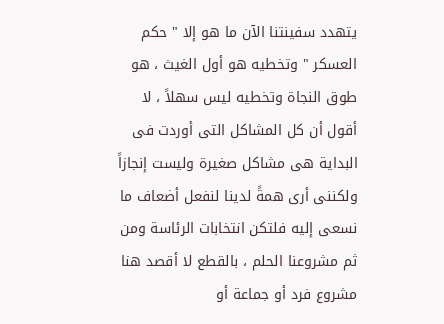يتهدد سفينتنا الآن ما هو إلا " حكم العسكر " وتخطيه هو أول الغيث ، هو طوق النجاة وتخطيه ليس سهلاً ، لا أقول أن كل المشاكل التى أوردت فى البداية هى مشاكل صغيرة وليست إنجازاً ولكننى أرى همةً لدينا لنفعل أضعاف ما نسعى إليه فلتكن انتخابات الرئاسة ومن ثم مشروعنا الحلم ، بالقطع لا أقصد هنا مشروع فرد أو جماعة أو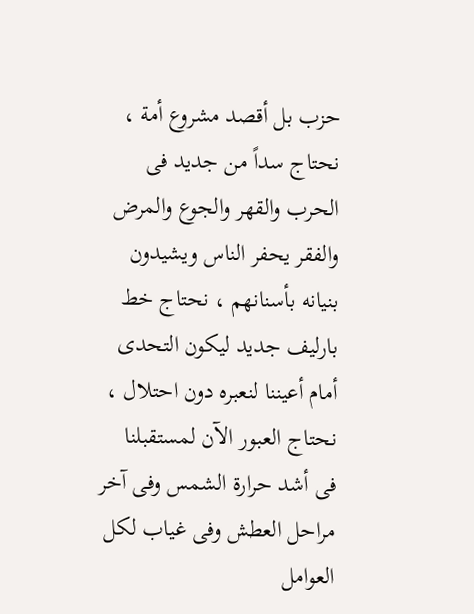حزب بل أقصد مشروع أمة ، نحتاج سداً من جديد فى الحرب والقهر والجوع والمرض والفقر يحفر الناس ويشيدون بنيانه بأسنانهم ، نحتاج خط بارليف جديد ليكون التحدى أمام أعيننا لنعبره دون احتلال ، نحتاج العبور الآن لمستقبلنا فى أشد حرارة الشمس وفى آخر مراحل العطش وفى غياب لكل العوامل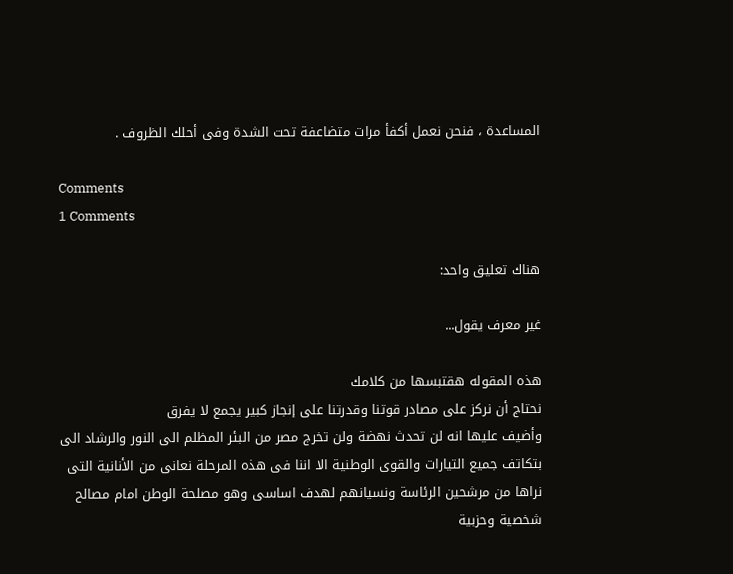المساعدة ، فنحن نعمل أكفأ مرات متضاعفة تحت الشدة وفى أحلك الظروف .

Comments
1 Comments

هناك تعليق واحد:

غير معرف يقول...

هذه المقوله هقتبسها من كلامك
نحتاج أن نركز على مصادر قوتنا وقدرتنا على إنجاز كبير يجمع لا يفرق
وأضيف عليها انه لن تحدث نهضة ولن تخرج مصر من البئر المظلم الى النور والرشاد الى بتكاتف جميع التيارات والقوى الوطنية الا اننا فى هذه المرحلة نعانى من الأنانية التى نراها من مرشحين الرئاسة ونسيانهم لهدف اساسى وهو مصلحة الوطن امام مصالح شخصية وحزبية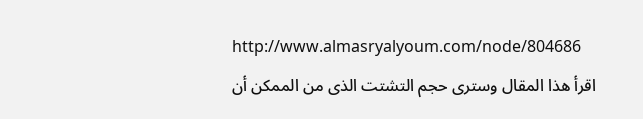http://www.almasryalyoum.com/node/804686
اقرأ هذا المقال وسترى حجم التشتت الذى من الممكن أن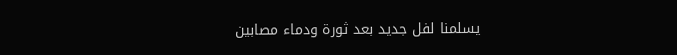يسلمنا لفل جديد بعد ثورة ودماء مصابين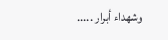وشهداء أبرار .....